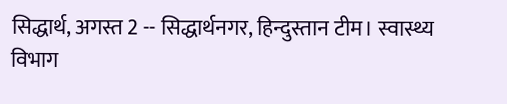सिद्धार्थ, अगस्त 2 -- सिद्धार्थनगर, हिन्दुस्तान टीम। स्वास्थ्य विभाग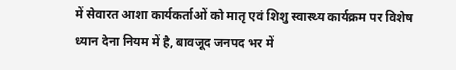में सेवारत आशा कार्यकर्ताओं को मातृ एवं शिशु स्वास्थ्य कार्यक्रम पर विशेष ध्यान देना नियम में है, बावजूद जनपद भर में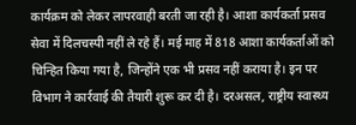कार्यक्रम को लेकर लापरवाही बरती जा रही है। आशा कार्यकर्ता प्रसव सेवा में दिलचस्पी नहीं ले रहे हैं। मई माह में 818 आशा कार्यकर्ताओं को चिन्हित किया गया है, जिन्होंने एक भी प्रसव नहीं कराया है। इन पर विभाग ने कार्रवाई की तैयारी शुरू कर दी है। दरअसल, राष्ट्रीय स्वास्थ्य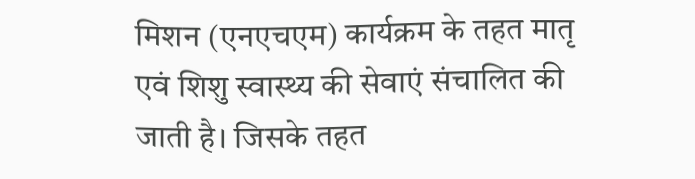मिशन (एनएचएम) कार्यक्रम के तहत मातृ एवं शिशु स्वास्थ्य की सेवाएं संचालित की जाती है। जिसके तहत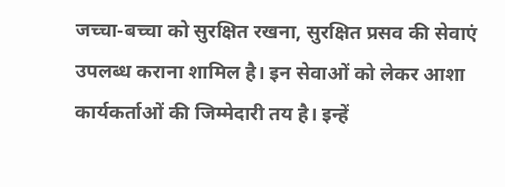जच्चा-बच्चा को सुरक्षित रखना, सुरक्षित प्रसव की सेवाएं उपलब्ध कराना शामिल है। इन सेवाओं को लेकर आशा कार्यकर्ताओं की जिम्मेदारी तय है। इन्हें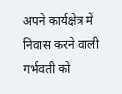अपने कार्यक्षेत्र में निवास करने वाली गर्भवती को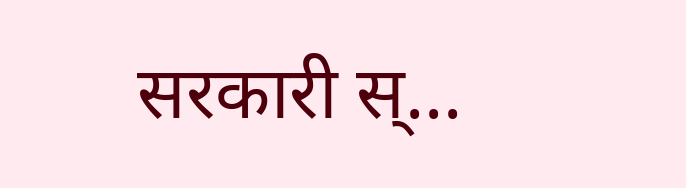सरकारी स्...